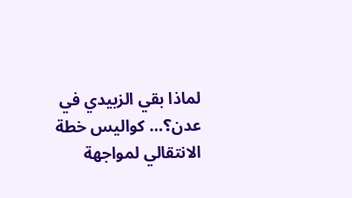لماذا بقي الزبيدي في عدن؟… كواليس خطة الانتقالي لمواجهة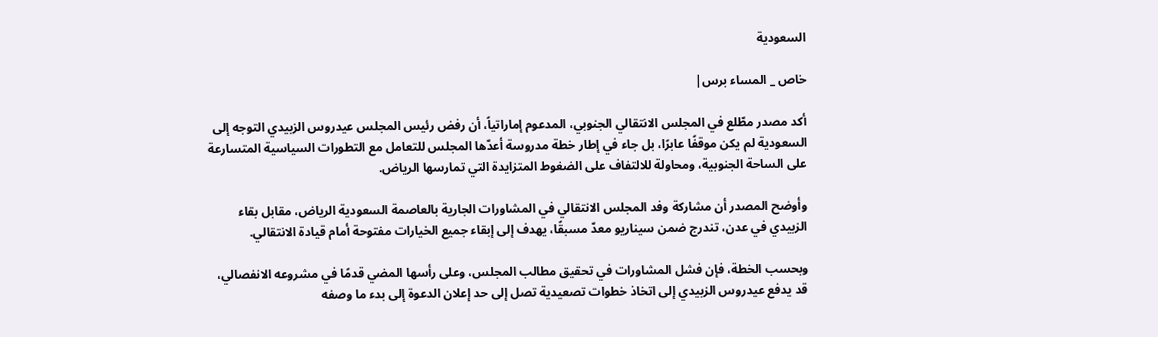السعودية

خاص _ المساء برس|

أكد مصدر مطّلع في المجلس الانتقالي الجنوبي، المدعوم إماراتياً، أن رفض رئيس المجلس عيدروس الزبيدي التوجه إلى السعودية لم يكن موقفًا عابرًا، بل جاء في إطار خطة مدروسة أعدّها المجلس للتعامل مع التطورات السياسية المتسارعة على الساحة الجنوبية، ومحاولة للالتفاف على الضغوط المتزايدة التي تمارسها الرياض.

وأوضح المصدر أن مشاركة وفد المجلس الانتقالي في المشاورات الجارية بالعاصمة السعودية الرياض، مقابل بقاء الزبيدي في عدن، تندرج ضمن سيناريو معدّ مسبقًا، يهدف إلى إبقاء جميع الخيارات مفتوحة أمام قيادة الانتقالي.

وبحسب الخطة، فإن فشل المشاورات في تحقيق مطالب المجلس، وعلى رأسها المضي قدمًا في مشروعه الانفصالي، قد يدفع عيدروس الزبيدي إلى اتخاذ خطوات تصعيدية تصل إلى حد إعلان الدعوة إلى بدء ما وصفه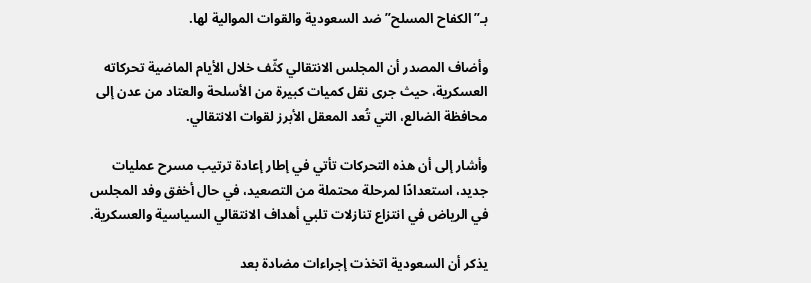بـ”الكفاح المسلح” ضد السعودية والقوات الموالية لها.

وأضاف المصدر أن المجلس الانتقالي كثّف خلال الأيام الماضية تحركاته العسكرية، حيث جرى نقل كميات كبيرة من الأسلحة والعتاد من عدن إلى محافظة الضالع، التي تُعد المعقل الأبرز لقوات الانتقالي.

وأشار إلى أن هذه التحركات تأتي في إطار إعادة ترتيب مسرح عمليات جديد، استعدادًا لمرحلة محتملة من التصعيد، في حال أخفق وفد المجلس في الرياض في انتزاع تنازلات تلبي أهداف الانتقالي السياسية والعسكرية.

يذكر أن السعودية اتخذت إجراءات مضادة بعد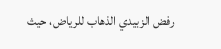رفض الزبيدي الذهاب للرياض، حيث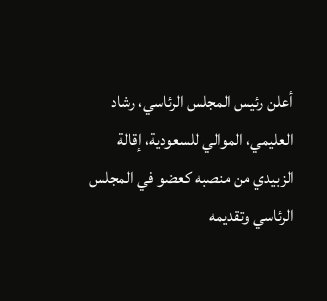أعلن رئيس المجلس الرئاسي، رشاد العليمي، الموالي للسعودية، إقالة الزبيدي من منصبه كعضو في المجلس الرئاسي وتقديمه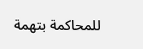للمحاكمة بتهمة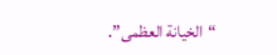“الخيانة العظمى”.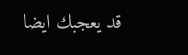قد يعجبك ايضا